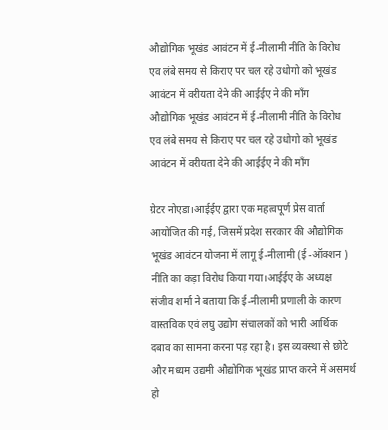औद्योगिक भूखंड आवंटन में ई-नीलामी नीति के विरोध एव लंबे समय से किराए पर चल रहे उधोगो को भूखंड आवंटन में वरीयता देने की आईईए ने की माँग
औद्योगिक भूखंड आवंटन में ई-नीलामी नीति के विरोध एव लंबे समय से किराए पर चल रहे उधोगो को भूखंड आवंटन में वरीयता देने की आईईए ने की माँग

ग्रेटर नोएडा।आईईए द्वारा एक महत्वपूर्ण प्रेस वार्ता आयोजित की गई, जिसमें प्रदेश सरकार की औद्योगिक भूखंड आवंटन योजना में लागू ई-नीलामी (ई -ऑक्शन ) नीति का कड़ा विरोध किया गया।आईईए के अध्यक्ष संजीव शर्मा ने बताया कि ई-नीलामी प्रणाली के कारण वास्तविक एवं लघु उद्योग संचालकों को भारी आर्थिक दबाव का सामना करना पड़ रहा है। इस व्यवस्था से छोटे और मध्यम उद्यमी औद्योगिक भूखंड प्राप्त करने में असमर्थ हो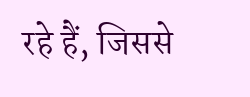रहे हैं, जिससे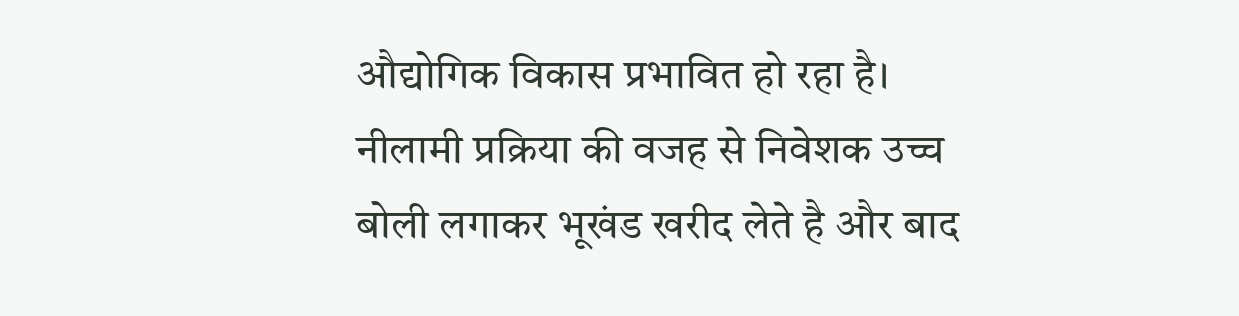औद्योगिक विकास प्रभावित हो रहा है। नीलामी प्रक्रिया की वजह से निवेशक उच्च बोली लगाकर भूखंड खरीद लेते है और बाद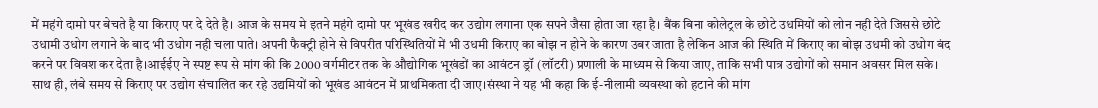में महंगे दामो पर बेचते है या किराए पर दे देते है। आज के समय मे इतने महंगे दामो पर भूखंड खरीद कर उद्योग लगाना एक सपने जैसा होता जा रहा है। बैंक बिना कोलेट्रल के छोटे उधमियों को लोन नही देते जिससे छोटे उधामी उधोग लगाने के बाद भी उधोग नही चला पाते। अपनी फैक्ट्री होने से विपरीत परिस्थितियों में भी उधमी किराए का बोझ न होने के कारण उबर जाता है लेकिन आज की स्थिति में किराए का बोझ उधमी को उधोग बंद करने पर विवश कर देता है।आईईए ने स्पष्ट रूप से मांग की कि 2000 वर्गमीटर तक के औद्योगिक भूखंडों का आवंटन ड्रॉ (लॉटरी) प्रणाली के माध्यम से किया जाए, ताकि सभी पात्र उद्योगों को समान अवसर मिल सके। साथ ही, लंबे समय से किराए पर उद्योग संचालित कर रहे उद्यमियों को भूखंड आवंटन में प्राथमिकता दी जाए।संस्था ने यह भी कहा कि ई-नीलामी व्यवस्था को हटाने की मांग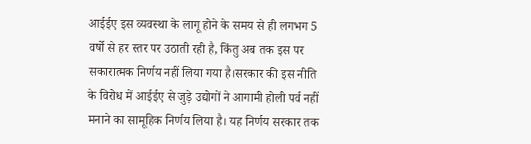आईईए इस व्यवस्था के लागू होने के समय से ही लगभग 5 वर्षो से हर स्तर पर उठाती रही है, किंतु अब तक इस पर सकारात्मक निर्णय नहीं लिया गया है।सरकार की इस नीति के विरोध में आईईए से जुड़े उद्योगों ने आगामी होली पर्व नहीं मनाने का सामूहिक निर्णय लिया है। यह निर्णय सरकार तक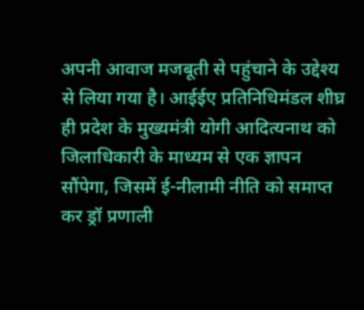अपनी आवाज मजबूती से पहुंचाने के उद्देश्य से लिया गया है। आईईए प्रतिनिधिमंडल शीघ्र ही प्रदेश के मुख्यमंत्री योगी आदित्यनाथ को जिलाधिकारी के माध्यम से एक ज्ञापन सौंपेगा, जिसमें ई-नीलामी नीति को समाप्त कर ड्रॉ प्रणाली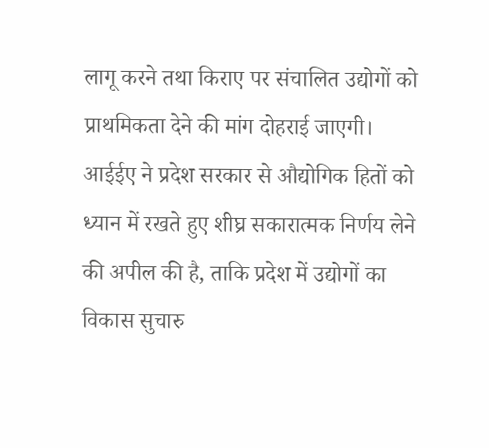लागू करने तथा किराए पर संचालित उद्योगों को प्राथमिकता देने की मांग दोहराई जाएगी। आईईए ने प्रदेश सरकार से औद्योगिक हितों को ध्यान में रखते हुए शीघ्र सकारात्मक निर्णय लेने की अपील की है, ताकि प्रदेश में उद्योगों का विकास सुचारु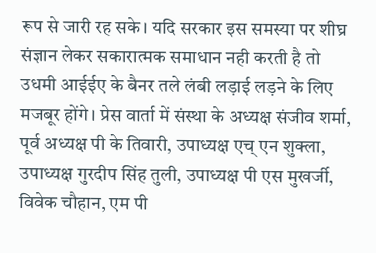रूप से जारी रह सके। यदि सरकार इस समस्या पर शीघ्र संज्ञान लेकर सकारात्मक समाधान नही करती है तो उधमी आईईए के बैनर तले लंबी लड़ाई लड़ने के लिए मजबूर होंगे। प्रेस वार्ता में संस्था के अध्यक्ष संजीव शर्मा, पूर्व अध्यक्ष पी के तिवारी, उपाध्यक्ष एच् एन शुक्ला, उपाध्यक्ष गुरदीप सिंह तुली, उपाध्यक्ष पी एस मुखर्जी, विवेक चौहान, एम पी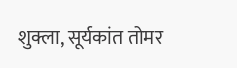शुक्ला, सूर्यकांत तोमर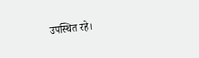उपस्थित रहे।